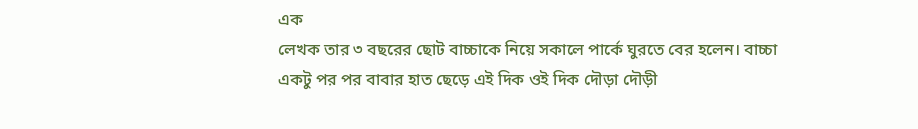এক
লেখক তার ৩ বছরের ছোট বাচ্চাকে নিয়ে সকালে পার্কে ঘুরতে বের হলেন। বাচ্চা
একটু পর পর বাবার হাত ছেড়ে এই দিক ওই দিক দৌড়া দৌড়ী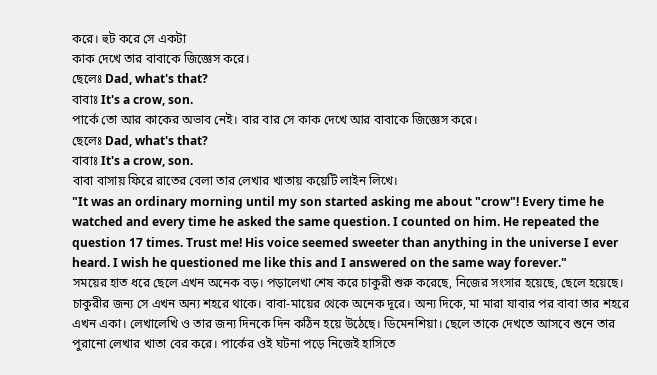করে। হুট করে সে একটা
কাক দেখে তার বাবাকে জিজ্ঞেস করে।
ছেলেঃ Dad, what's that?
বাবাঃ It's a crow, son.
পার্কে তো আর কাকের অভাব নেই। বার বার সে কাক দেখে আর বাবাকে জিজ্ঞেস করে।
ছেলেঃ Dad, what's that?
বাবাঃ It's a crow, son.
বাবা বাসায় ফিরে রাতের বেলা তার লেখার খাতায় কয়েটি লাইন লিখে।
"It was an ordinary morning until my son started asking me about "crow"! Every time he watched and every time he asked the same question. I counted on him. He repeated the question 17 times. Trust me! His voice seemed sweeter than anything in the universe I ever heard. I wish he questioned me like this and I answered on the same way forever."
সময়ের হাত ধরে ছেলে এখন অনেক বড়। পড়ালেখা শেষ করে চাকুরী শুরু করেছে, নিজের সংসার হয়েছে, ছেলে হয়েছে। চাকুরীর জন্য সে এখন অন্য শহরে থাকে। বাবা-মায়ের থেকে অনেক দূরে। অন্য দিকে, মা মারা যাবার পর বাবা তার শহরে এখন একা। লেখালেখি ও তার জন্য দিনকে দিন কঠিন হয়ে উঠেছে। ডিমেনশিয়া। ছেলে তাকে দেখতে আসবে শুনে তার পুরানো লেখার খাতা বের করে। পার্কের ওই ঘটনা পড়ে নিজেই হাসিতে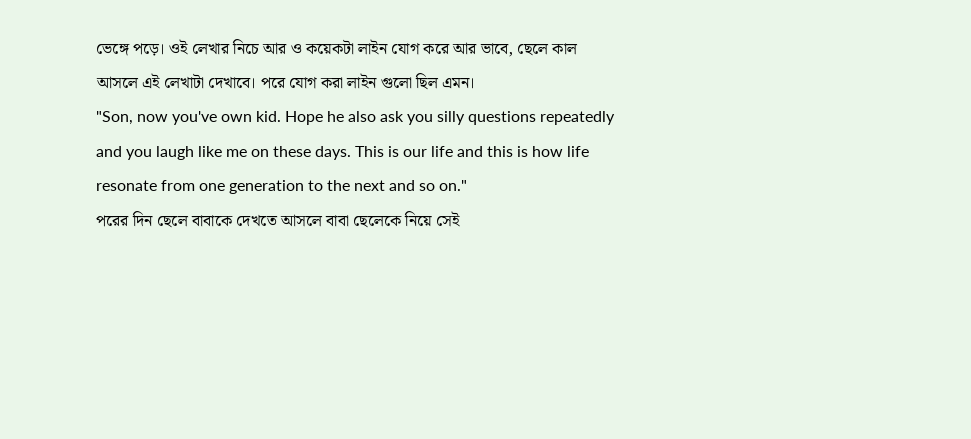ভেঙ্গে পড়ে। ওই লেখার নিচে আর ও কয়েকটা লাইন যোগ করে আর ভাবে, ছেলে কাল আসলে এই লেখাটা দেখাবে। পরে যোগ করা লাইন গুলো ছিল এমন।
"Son, now you've own kid. Hope he also ask you silly questions repeatedly and you laugh like me on these days. This is our life and this is how life resonate from one generation to the next and so on."
পরের দিন ছেলে বাবাকে দেখতে আসলে বাবা ছেলেকে নিয়ে সেই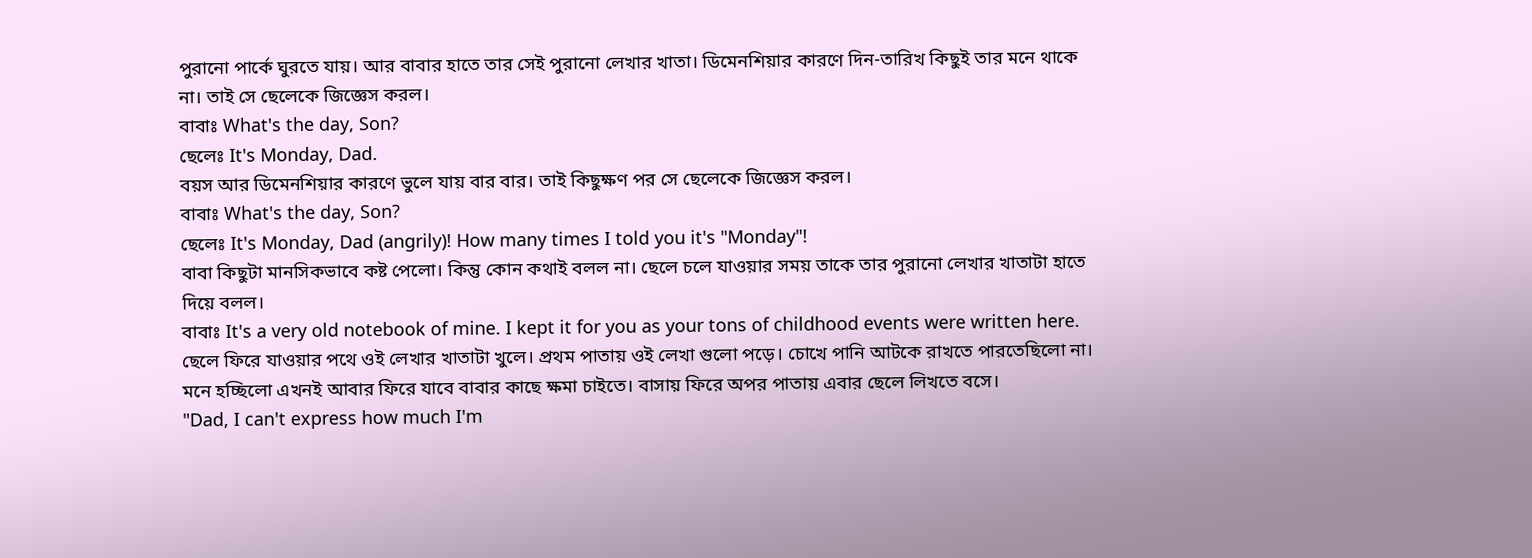পুরানো পার্কে ঘুরতে যায়। আর বাবার হাতে তার সেই পুরানো লেখার খাতা। ডিমেনশিয়ার কারণে দিন-তারিখ কিছুই তার মনে থাকে না। তাই সে ছেলেকে জিজ্ঞেস করল।
বাবাঃ What's the day, Son?
ছেলেঃ It's Monday, Dad.
বয়স আর ডিমেনশিয়ার কারণে ভুলে যায় বার বার। তাই কিছুক্ষণ পর সে ছেলেকে জিজ্ঞেস করল।
বাবাঃ What's the day, Son?
ছেলেঃ It's Monday, Dad (angrily)! How many times I told you it's "Monday"!
বাবা কিছুটা মানসিকভাবে কষ্ট পেলো। কিন্তু কোন কথাই বলল না। ছেলে চলে যাওয়ার সময় তাকে তার পুরানো লেখার খাতাটা হাতে দিয়ে বলল।
বাবাঃ It's a very old notebook of mine. I kept it for you as your tons of childhood events were written here.
ছেলে ফিরে যাওয়ার পথে ওই লেখার খাতাটা খুলে। প্রথম পাতায় ওই লেখা গুলো পড়ে। চোখে পানি আটকে রাখতে পারতেছিলো না। মনে হচ্ছিলো এখনই আবার ফিরে যাবে বাবার কাছে ক্ষমা চাইতে। বাসায় ফিরে অপর পাতায় এবার ছেলে লিখতে বসে।
"Dad, I can't express how much I'm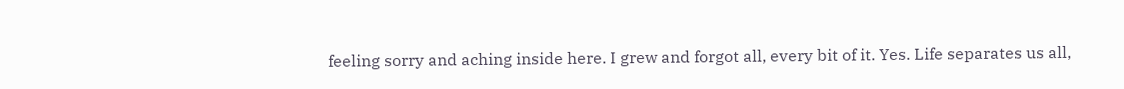feeling sorry and aching inside here. I grew and forgot all, every bit of it. Yes. Life separates us all,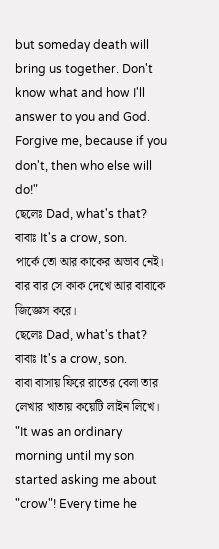but someday death will bring us together. Don't know what and how I'll answer to you and God. Forgive me, because if you don't, then who else will do!"
ছেলেঃ Dad, what's that?
বাবাঃ It's a crow, son.
পার্কে তো আর কাকের অভাব নেই। বার বার সে কাক দেখে আর বাবাকে জিজ্ঞেস করে।
ছেলেঃ Dad, what's that?
বাবাঃ It's a crow, son.
বাবা বাসায় ফিরে রাতের বেলা তার লেখার খাতায় কয়েটি লাইন লিখে।
"It was an ordinary morning until my son started asking me about "crow"! Every time he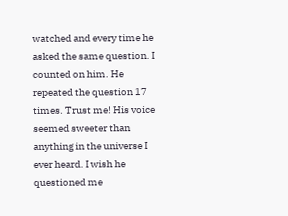watched and every time he asked the same question. I counted on him. He repeated the question 17 times. Trust me! His voice seemed sweeter than anything in the universe I ever heard. I wish he questioned me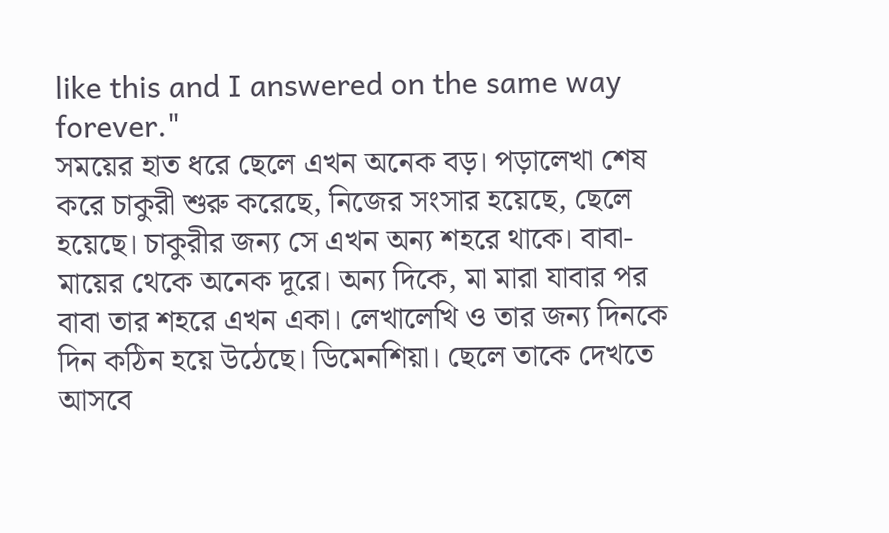like this and I answered on the same way forever."
সময়ের হাত ধরে ছেলে এখন অনেক বড়। পড়ালেখা শেষ করে চাকুরী শুরু করেছে, নিজের সংসার হয়েছে, ছেলে হয়েছে। চাকুরীর জন্য সে এখন অন্য শহরে থাকে। বাবা-মায়ের থেকে অনেক দূরে। অন্য দিকে, মা মারা যাবার পর বাবা তার শহরে এখন একা। লেখালেখি ও তার জন্য দিনকে দিন কঠিন হয়ে উঠেছে। ডিমেনশিয়া। ছেলে তাকে দেখতে আসবে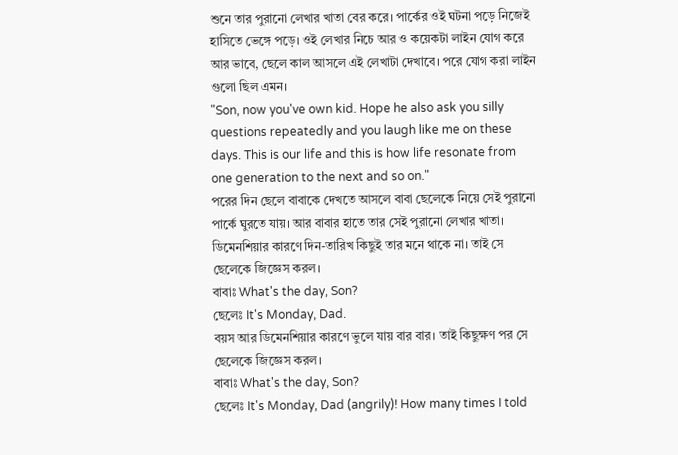শুনে তার পুরানো লেখার খাতা বের করে। পার্কের ওই ঘটনা পড়ে নিজেই হাসিতে ভেঙ্গে পড়ে। ওই লেখার নিচে আর ও কয়েকটা লাইন যোগ করে আর ভাবে, ছেলে কাল আসলে এই লেখাটা দেখাবে। পরে যোগ করা লাইন গুলো ছিল এমন।
"Son, now you've own kid. Hope he also ask you silly questions repeatedly and you laugh like me on these days. This is our life and this is how life resonate from one generation to the next and so on."
পরের দিন ছেলে বাবাকে দেখতে আসলে বাবা ছেলেকে নিয়ে সেই পুরানো পার্কে ঘুরতে যায়। আর বাবার হাতে তার সেই পুরানো লেখার খাতা। ডিমেনশিয়ার কারণে দিন-তারিখ কিছুই তার মনে থাকে না। তাই সে ছেলেকে জিজ্ঞেস করল।
বাবাঃ What's the day, Son?
ছেলেঃ It's Monday, Dad.
বয়স আর ডিমেনশিয়ার কারণে ভুলে যায় বার বার। তাই কিছুক্ষণ পর সে ছেলেকে জিজ্ঞেস করল।
বাবাঃ What's the day, Son?
ছেলেঃ It's Monday, Dad (angrily)! How many times I told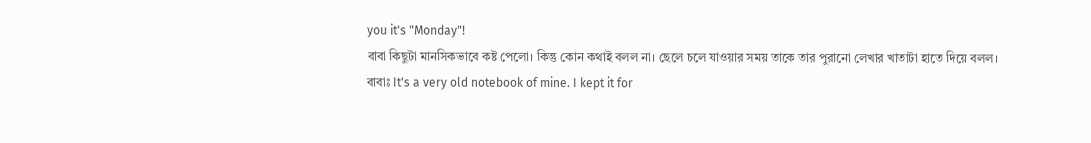you it's "Monday"!
বাবা কিছুটা মানসিকভাবে কষ্ট পেলো। কিন্তু কোন কথাই বলল না। ছেলে চলে যাওয়ার সময় তাকে তার পুরানো লেখার খাতাটা হাতে দিয়ে বলল।
বাবাঃ It's a very old notebook of mine. I kept it for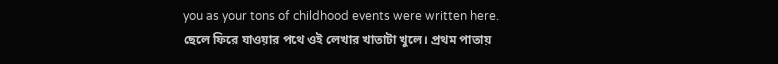you as your tons of childhood events were written here.
ছেলে ফিরে যাওয়ার পথে ওই লেখার খাতাটা খুলে। প্রথম পাতায়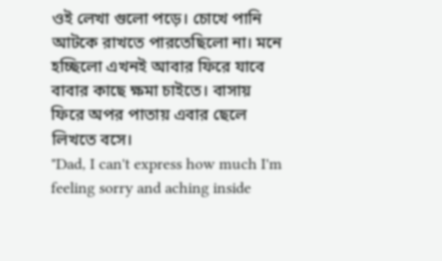ওই লেখা গুলো পড়ে। চোখে পানি আটকে রাখতে পারতেছিলো না। মনে হচ্ছিলো এখনই আবার ফিরে যাবে বাবার কাছে ক্ষমা চাইতে। বাসায় ফিরে অপর পাতায় এবার ছেলে লিখতে বসে।
"Dad, I can't express how much I'm feeling sorry and aching inside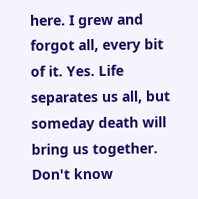here. I grew and forgot all, every bit of it. Yes. Life separates us all, but someday death will bring us together. Don't know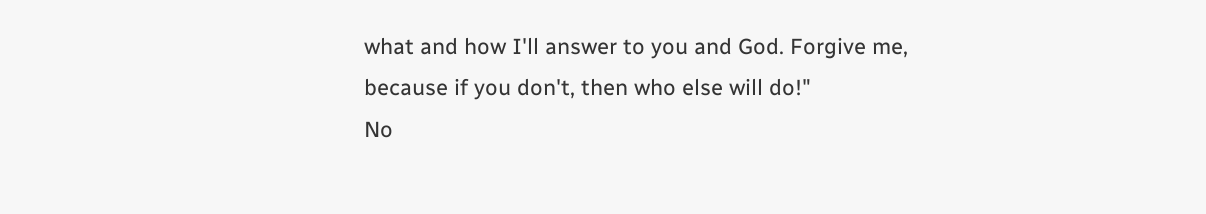what and how I'll answer to you and God. Forgive me, because if you don't, then who else will do!"
No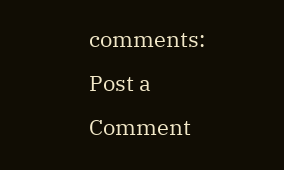comments:
Post a Comment